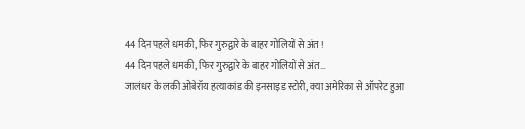44 दिन पहले धमकी, फिर गुरुद्वारे के बाहर गोलियों से अंत !
44 दिन पहले धमकी, फिर गुरुद्वारे के बाहर गोलियों से अंत…
जालंधर के लकी ओबेरॉय हत्याकांड की इनसाइड स्टोरी, क्या अमेरिका से ऑपरेट हुआ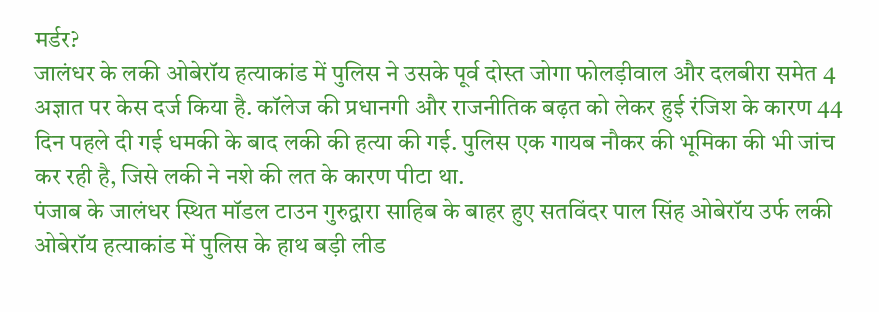मर्डर?
जालंधर के लकी ओबेरॉय हत्याकांड में पुलिस ने उसके पूर्व दोस्त जोगा फोलड़ीवाल और दलबीरा समेत 4 अज्ञात पर केस दर्ज किया है. कॉलेज की प्रधानगी और राजनीतिक बढ़त को लेकर हुई रंजिश के कारण 44 दिन पहले दी गई धमकी के बाद लकी की हत्या की गई. पुलिस एक गायब नौकर की भूमिका की भी जांच कर रही है, जिसे लकी ने नशे की लत के कारण पीटा था.
पंजाब के जालंधर स्थित मॉडल टाउन गुरुद्वारा साहिब के बाहर हुए सतविंदर पाल सिंह ओबेरॉय उर्फ लकी ओबेरॉय हत्याकांड में पुलिस के हाथ बड़ी लीड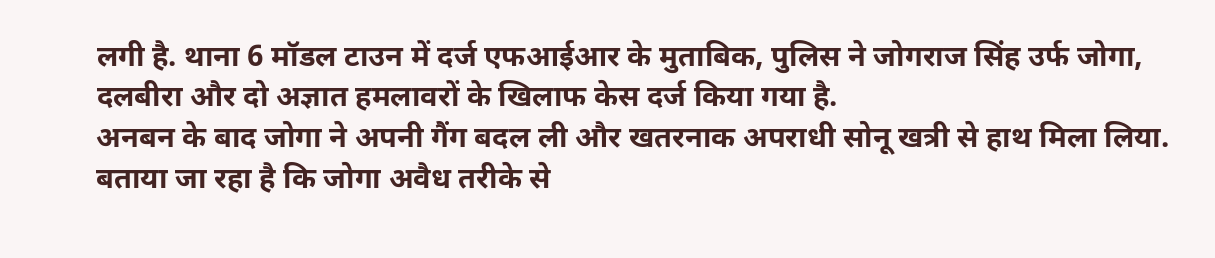लगी है. थाना 6 मॉडल टाउन में दर्ज एफआईआर के मुताबिक, पुलिस ने जोगराज सिंह उर्फ जोगा, दलबीरा और दो अज्ञात हमलावरों के खिलाफ केस दर्ज किया गया है.
अनबन के बाद जोगा ने अपनी गैंग बदल ली और खतरनाक अपराधी सोनू खत्री से हाथ मिला लिया. बताया जा रहा है कि जोगा अवैध तरीके से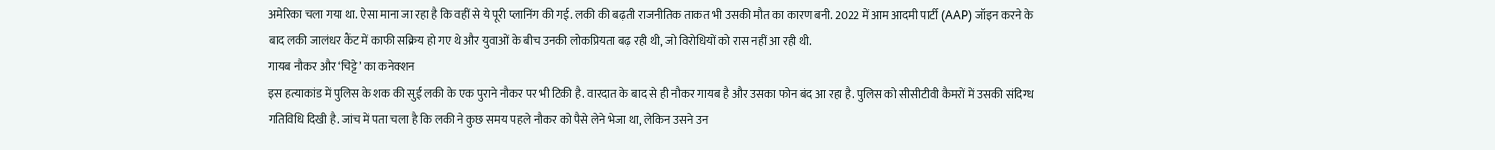अमेरिका चला गया था. ऐसा माना जा रहा है कि वहीं से ये पूरी प्लानिंग की गई. लकी की बढ़ती राजनीतिक ताकत भी उसकी मौत का कारण बनी. 2022 में आम आदमी पार्टी (AAP) जॉइन करने के बाद लकी जालंधर कैंट में काफी सक्रिय हो गए थे और युवाओं के बीच उनकी लोकप्रियता बढ़ रही थी, जो विरोधियों को रास नहीं आ रही थी.
गायब नौकर और ‘चिट्टे’ का कनेक्शन
इस हत्याकांड में पुलिस के शक की सुई लकी के एक पुराने नौकर पर भी टिकी है. वारदात के बाद से ही नौकर गायब है और उसका फोन बंद आ रहा है. पुलिस को सीसीटीवी कैमरों में उसकी संदिग्ध गतिविधि दिखी है. जांच में पता चला है कि लकी ने कुछ समय पहले नौकर को पैसे लेने भेजा था, लेकिन उसने उन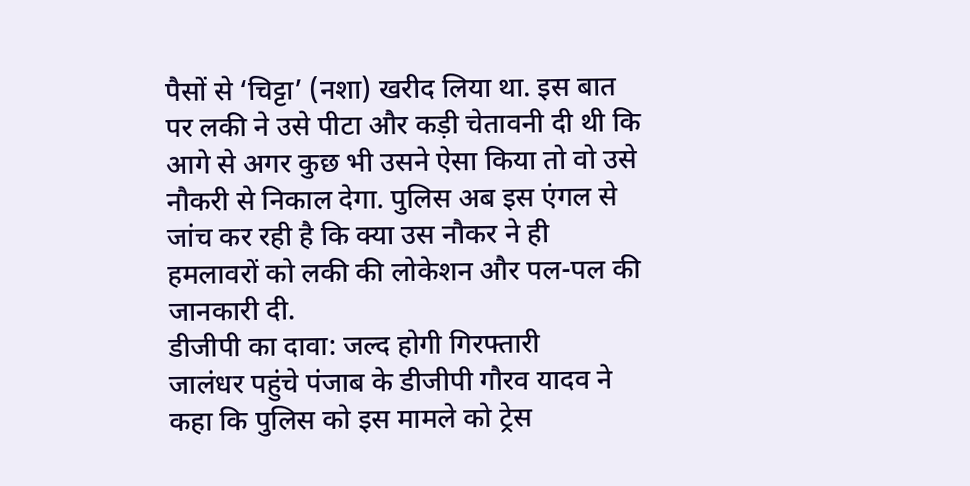पैसों से ‘चिट्टा’ (नशा) खरीद लिया था. इस बात पर लकी ने उसे पीटा और कड़ी चेतावनी दी थी कि आगे से अगर कुछ भी उसने ऐसा किया तो वो उसे नौकरी से निकाल देगा. पुलिस अब इस एंगल से जांच कर रही है कि क्या उस नौकर ने ही हमलावरों को लकी की लोकेशन और पल-पल की जानकारी दी.
डीजीपी का दावा: जल्द होगी गिरफ्तारी
जालंधर पहुंचे पंजाब के डीजीपी गौरव यादव ने कहा कि पुलिस को इस मामले को ट्रेस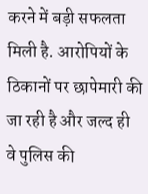करने में बड़ी सफलता मिली है. आरोपियों के ठिकानों पर छापेमारी की जा रही है और जल्द ही वे पुलिस की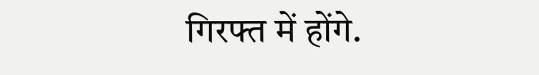गिरफ्त में होंगे.